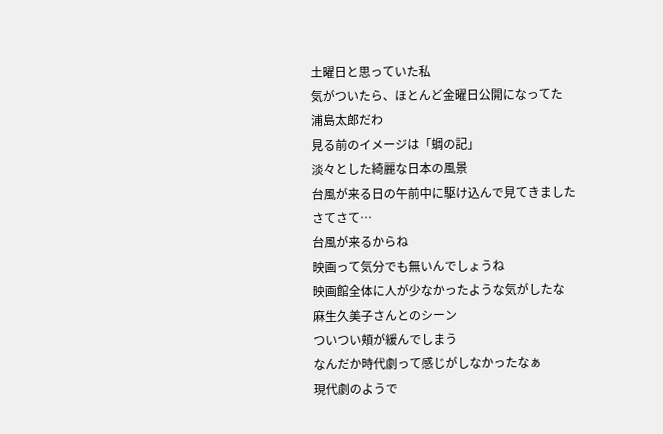土曜日と思っていた私
気がついたら、ほとんど金曜日公開になってた
浦島太郎だわ
見る前のイメージは「蜩の記」
淡々とした綺麗な日本の風景
台風が来る日の午前中に駆け込んで見てきました
さてさて…
台風が来るからね
映画って気分でも無いんでしょうね
映画館全体に人が少なかったような気がしたな
麻生久美子さんとのシーン
ついつい頬が緩んでしまう
なんだか時代劇って感じがしなかったなぁ
現代劇のようで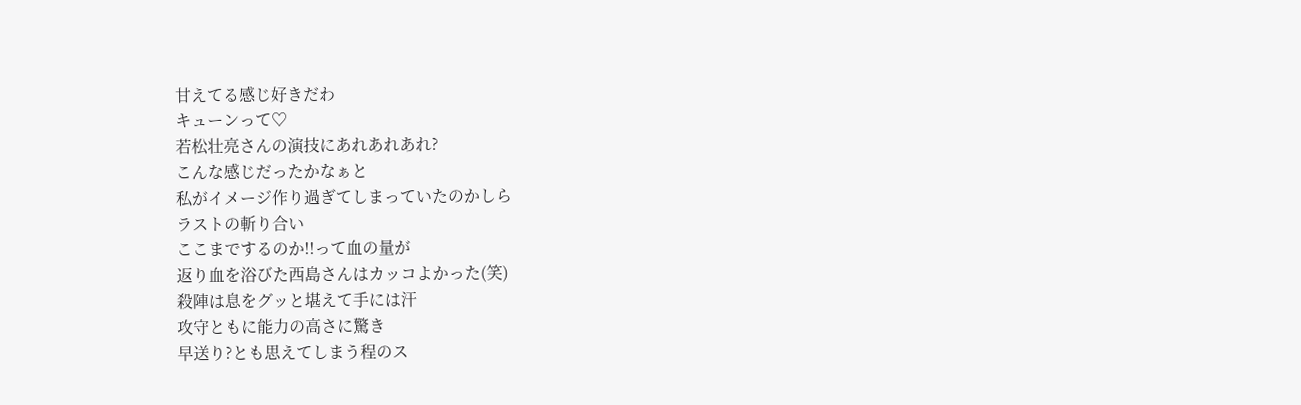甘えてる感じ好きだわ
キューンって♡
若松壮亮さんの演技にあれあれあれ?
こんな感じだったかなぁと
私がイメージ作り過ぎてしまっていたのかしら
ラストの斬り合い
ここまでするのか!!って血の量が
返り血を浴びた西島さんはカッコよかった(笑)
殺陣は息をグッと堪えて手には汗
攻守ともに能力の高さに驚き
早送り?とも思えてしまう程のス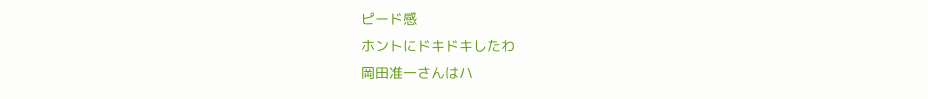ピード感
ホントにドキドキしたわ
岡田准一さんはハ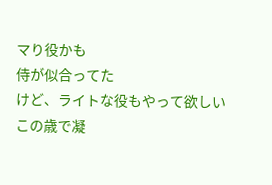マり役かも
侍が似合ってた
けど、ライトな役もやって欲しい
この歳で凝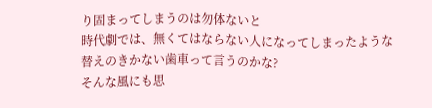り固まってしまうのは勿体ないと
時代劇では、無くてはならない人になってしまったような
替えのきかない歯車って言うのかな?
そんな風にも思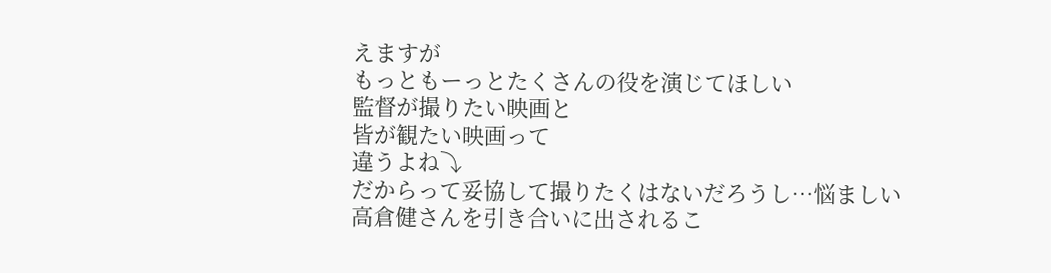えますが
もっともーっとたくさんの役を演じてほしい
監督が撮りたい映画と
皆が観たい映画って
違うよね⤵
だからって妥協して撮りたくはないだろうし…悩ましい
高倉健さんを引き合いに出されるこ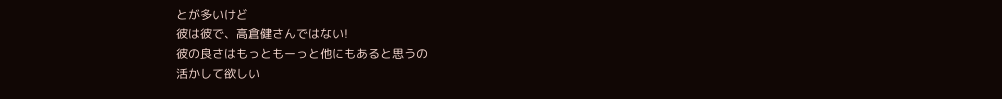とが多いけど
彼は彼で、高倉健さんではない!
彼の良さはもっともーっと他にもあると思うの
活かして欲しい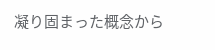凝り固まった概念から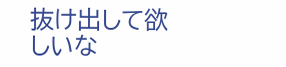抜け出して欲しいな